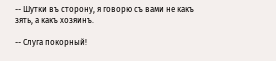-- Шутки въ сторону, я говорю съ вами не какъ зять, а какъ хозяинъ.

-- Слуга покорный!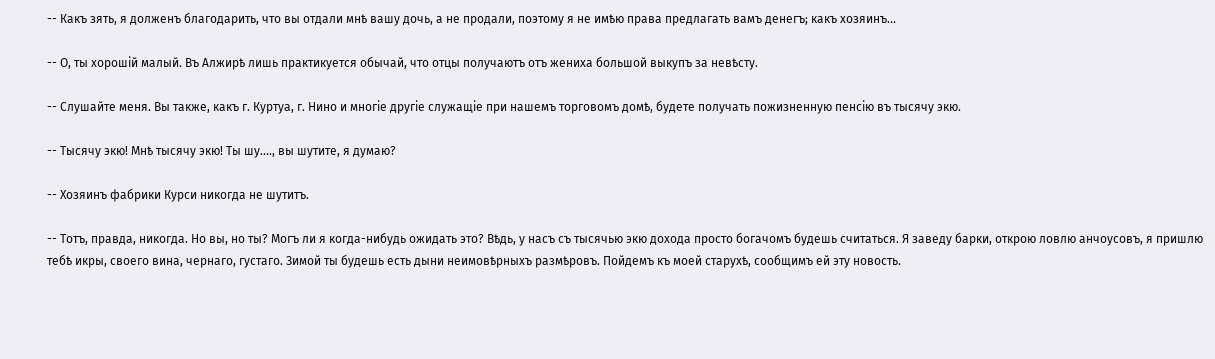-- Какъ зять, я долженъ благодарить, что вы отдали мнѣ вашу дочь, а не продали, поэтому я не имѣю права предлагать вамъ денегъ; какъ хозяинъ...

-- О, ты хорошій малый. Въ Алжирѣ лишь практикуется обычай, что отцы получаютъ отъ жениха большой выкупъ за невѣсту.

-- Слушайте меня. Вы также, какъ г. Куртуа, г. Нино и многіе другіе служащіе при нашемъ торговомъ домѣ, будете получать пожизненную пенсію въ тысячу экю.

-- Тысячу экю! Мнѣ тысячу экю! Ты шу...., вы шутите, я думаю?

-- Хозяинъ фабрики Курси никогда не шутитъ.

-- Тотъ, правда, никогда. Но вы, но ты? Могъ ли я когда-нибудь ожидать это? Вѣдь, у насъ съ тысячью экю дохода просто богачомъ будешь считаться. Я заведу барки, открою ловлю анчоусовъ, я пришлю тебѣ икры, своего вина, чернаго, густаго. Зимой ты будешь есть дыни неимовѣрныхъ размѣровъ. Пойдемъ къ моей старухѣ, сообщимъ ей эту новость.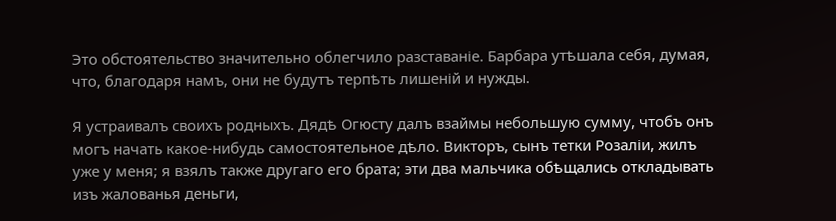Это обстоятельство значительно облегчило разставаніе. Барбара утѣшала себя, думая, что, благодаря намъ, они не будутъ терпѣть лишеній и нужды.

Я устраивалъ своихъ родныхъ. Дядѣ Огюсту далъ взаймы небольшую сумму, чтобъ онъ могъ начать какое-нибудь самостоятельное дѣло. Викторъ, сынъ тетки Розаліи, жилъ уже у меня; я взялъ также другаго его брата; эти два мальчика обѣщались откладывать изъ жалованья деньги,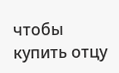чтобы купить отцу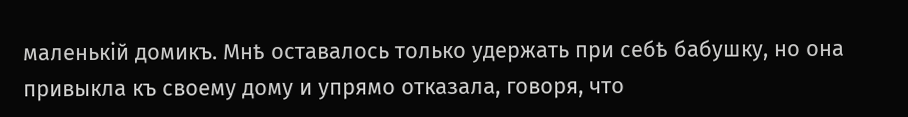маленькій домикъ. Мнѣ оставалось только удержать при себѣ бабушку, но она привыкла къ своему дому и упрямо отказала, говоря, что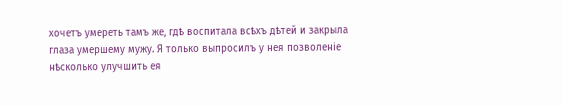хочетъ умереть тамъ же, гдѣ воспитала всѣхъ дѣтей и закрыла глаза умершему мужу. Я только выпросилъ у нея позволеніе нѣсколько улучшить ея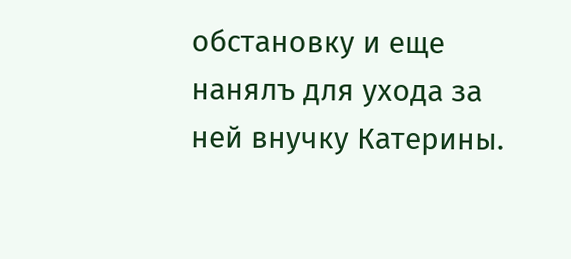обстановку и еще нанялъ для ухода за ней внучку Катерины.